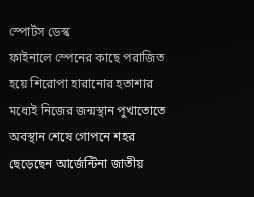স্পোর্টস ডেস্ক
ফাইনালে স্পেনের কাছে পরাজিত হয়ে শিরোপা হারানোর হতাশার মধ্যেই নিজের জন্মস্থান পুখাতোতে অবস্থান শেষে গোপনে শহর ছেড়েছেন আর্জেন্টিনা জাতীয়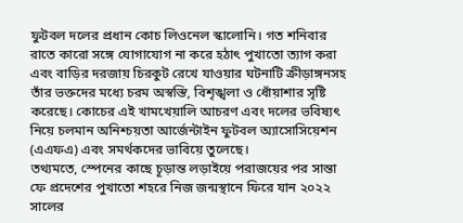ফুটবল দলের প্রধান কোচ লিওনেল স্কালোনি। গত শনিবার রাতে কারো সঙ্গে যোগাযোগ না করে হঠাৎ পুখাতো ত্যাগ করা এবং বাড়ির দরজায় চিরকুট রেখে যাওয়ার ঘটনাটি ক্রীড়াঙ্গনসহ তাঁর ভক্তদের মধ্যে চরম অস্বস্তি, বিশৃঙ্খলা ও ধোঁয়াশার সৃষ্টি করেছে। কোচের এই খামখেয়ালি আচরণ এবং দলের ভবিষ্যৎ নিয়ে চলমান অনিশ্চয়তা আর্জেন্টাইন ফুটবল অ্যাসোসিয়েশন (এএফএ) এবং সমর্থকদের ভাবিয়ে তুলেছে।
তথ্যমতে, স্পেনের কাছে চূড়ান্ত লড়াইয়ে পরাজয়ের পর সান্তা ফে প্রদেশের পুখাতো শহরে নিজ জন্মস্থানে ফিরে যান ২০২২ সালের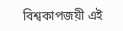বিশ্বকাপজয়ী এই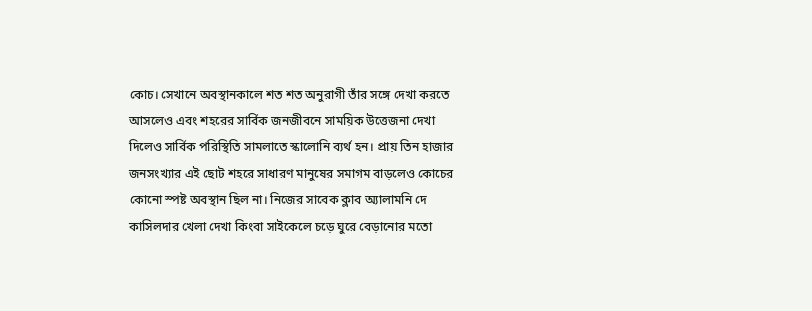কোচ। সেখানে অবস্থানকালে শত শত অনুরাগী তাঁর সঙ্গে দেখা করতে আসলেও এবং শহরের সার্বিক জনজীবনে সাময়িক উত্তেজনা দেখা দিলেও সার্বিক পরিস্থিতি সামলাতে স্কালোনি ব্যর্থ হন। প্রায় তিন হাজার জনসংখ্যার এই ছোট শহরে সাধারণ মানুষের সমাগম বাড়লেও কোচের কোনো স্পষ্ট অবস্থান ছিল না। নিজের সাবেক ক্লাব অ্যালামনি দে কাসিলদার খেলা দেখা কিংবা সাইকেলে চড়ে ঘুরে বেড়ানোর মতো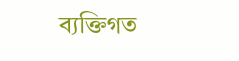ব্যক্তিগত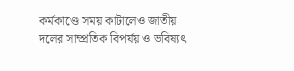কর্মকাণ্ডে সময় কাটালেও জাতীয় দলের সাম্প্রতিক বিপর্যয় ও ভবিষ্যৎ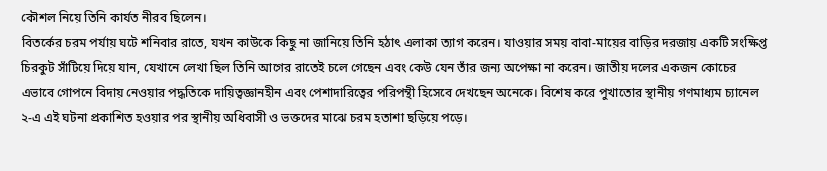কৌশল নিয়ে তিনি কার্যত নীরব ছিলেন।
বিতর্কের চরম পর্যায় ঘটে শনিবার রাতে, যখন কাউকে কিছু না জানিয়ে তিনি হঠাৎ এলাকা ত্যাগ করেন। যাওয়ার সময় বাবা-মায়ের বাড়ির দরজায় একটি সংক্ষিপ্ত চিরকুট সাঁটিয়ে দিয়ে যান, যেখানে লেখা ছিল তিনি আগের রাতেই চলে গেছেন এবং কেউ যেন তাঁর জন্য অপেক্ষা না করেন। জাতীয় দলের একজন কোচের এভাবে গোপনে বিদায় নেওয়ার পদ্ধতিকে দায়িত্বজ্ঞানহীন এবং পেশাদারিত্বের পরিপন্থী হিসেবে দেখছেন অনেকে। বিশেষ করে পুখাতোর স্থানীয় গণমাধ্যম চ্যানেল ২-এ এই ঘটনা প্রকাশিত হওয়ার পর স্থানীয় অধিবাসী ও ভক্তদের মাঝে চরম হতাশা ছড়িয়ে পড়ে।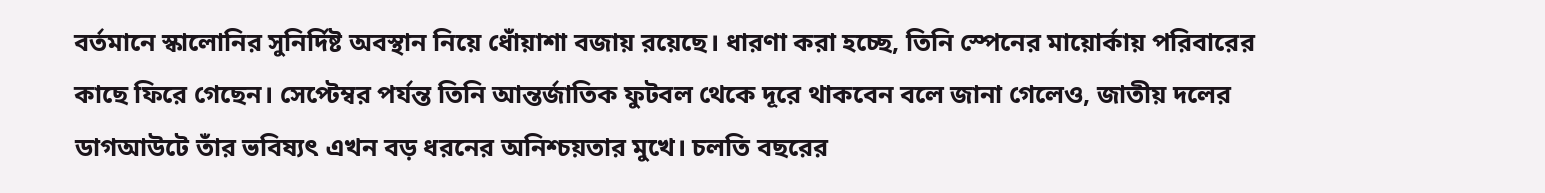বর্তমানে স্কালোনির সুনির্দিষ্ট অবস্থান নিয়ে ধোঁয়াশা বজায় রয়েছে। ধারণা করা হচ্ছে, তিনি স্পেনের মায়োর্কায় পরিবারের কাছে ফিরে গেছেন। সেপ্টেম্বর পর্যন্ত তিনি আন্তর্জাতিক ফুটবল থেকে দূরে থাকবেন বলে জানা গেলেও, জাতীয় দলের ডাগআউটে তাঁর ভবিষ্যৎ এখন বড় ধরনের অনিশ্চয়তার মুখে। চলতি বছরের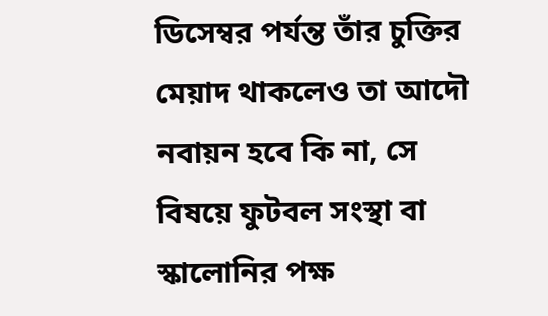ডিসেম্বর পর্যন্ত তাঁর চুক্তির মেয়াদ থাকলেও তা আদৌ নবায়ন হবে কি না, সে বিষয়ে ফুটবল সংস্থা বা স্কালোনির পক্ষ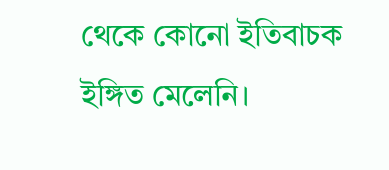থেকে কোনো ইতিবাচক ইঙ্গিত মেলেনি।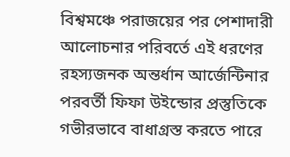বিশ্বমঞ্চে পরাজয়ের পর পেশাদারী আলোচনার পরিবর্তে এই ধরণের রহস্যজনক অন্তর্ধান আর্জেন্টিনার পরবর্তী ফিফা উইন্ডোর প্রস্তুতিকে গভীরভাবে বাধাগ্রস্ত করতে পারে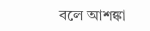বলে আশঙ্কা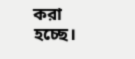করা হচ্ছে।